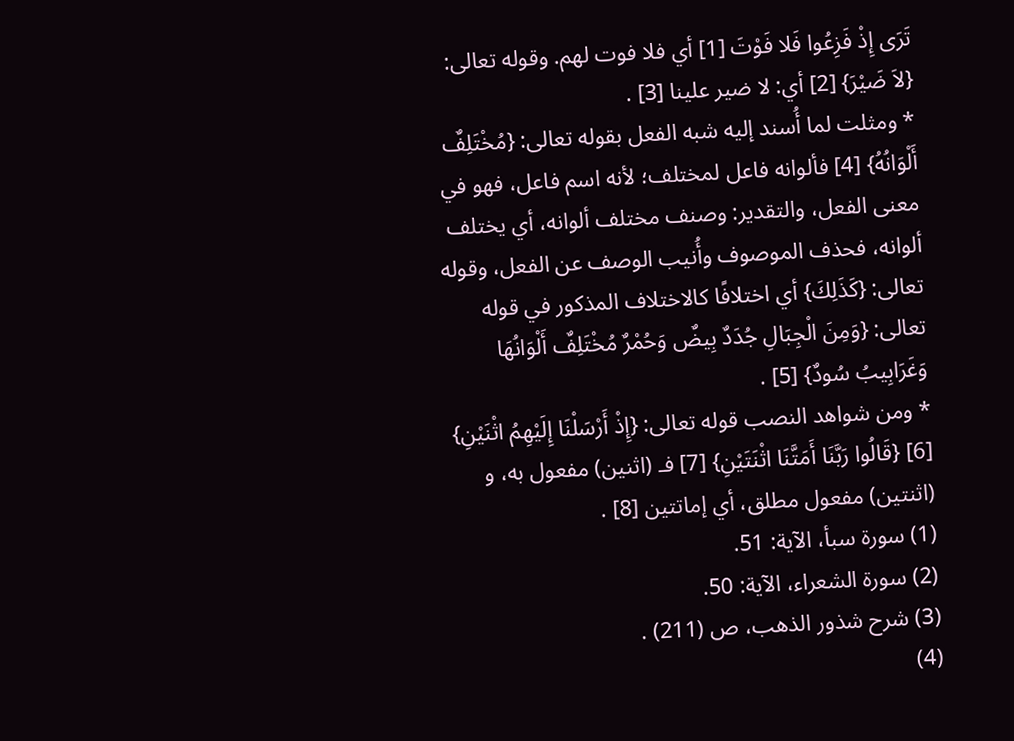تَرَى إِذْ فَزِعُوا فَلا فَوْتَ [1] أي فلا فوت لهم. وقوله تعالى: {لاَ ضَيْرَ} [2] أي: لا ضير علينا [3] .
* ومثلت لما أُسند إليه شبه الفعل بقوله تعالى: {مُخْتَلِفٌ أَلْوَانُهُ} [4] فألوانه فاعل لمختلف؛ لأنه اسم فاعل، فهو في معنى الفعل، والتقدير: وصنف مختلف ألوانه، أي يختلف ألوانه، فحذف الموصوف وأُنيب الوصف عن الفعل، وقوله تعالى: {كَذَلِكَ} أي اختلافًا كالاختلاف المذكور في قوله تعالى: {وَمِنَ الْجِبَالِ جُدَدٌ بِيضٌ وَحُمْرٌ مُخْتَلِفٌ أَلْوَانُهَا وَغَرَابِيبُ سُودٌ} [5] .
* ومن شواهد النصب قوله تعالى: {إِذْ أَرْسَلْنَا إِلَيْهِمُ اثْنَيْنِ} [6] {قَالُوا رَبَّنَا أَمَتَّنَا اثْنَتَيْنِ} [7] فـ (اثنين) مفعول به، و (اثنتين) مفعول مطلق، أي إماتتين [8] .
(1) سورة سبأ، الآية: 51.
(2) سورة الشعراء، الآية: 50.
(3) شرح شذور الذهب، ص (211) .
(4)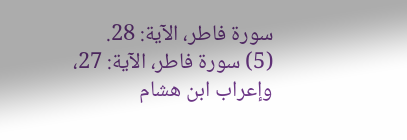سورة فاطر، الآية: 28.
(5) سورة فاطر، الآية: 27، وإعراب ابن هشام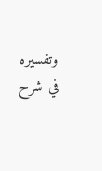وتفسيره في شرح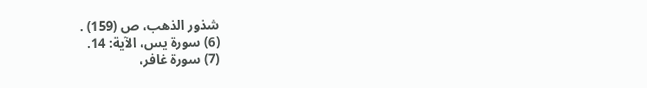شذور الذهب، ص (159) .
(6) سورة يس، الآية: 14.
(7) سورة غافر،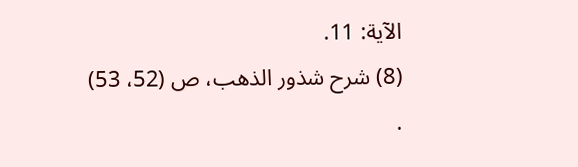الآية: 11.
(8) شرح شذور الذهب، ص (52، 53) .